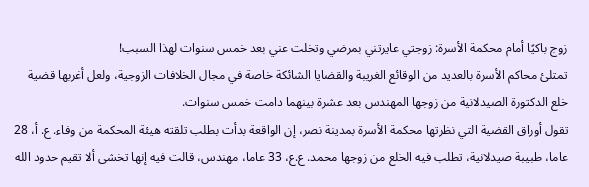زوج باكيًا أمام محكمة الأسرة: زوجتي عايرتني بمرضي وتخلت عني بعد خمس سنوات لهذا السبب!
تمتلئ محاكم الأسرة بالعديد من الوقائع الغريبة والقضايا الشائكة خاصة في مجال الخلافات الزوجية، ولعل أغربها قضية خلع الدكتورة الصيدلانية من زوجها المهندس بعد عشرة بينهما دامت خمس سنوات.
تقول أوراق القضية التي نظرتها محكمة الأسرة بمدينة نصر، إن الواقعة بدأت بطلب تلقته هيئة المحكمة من وفاء. ع. أ، 28 عاما، طبيبة صيدلانية، تطلب فيه الخلع من زوجها محمد. ع.ع، 33 عاما، مهندس، قالت فيه إنها تخشى ألا تقيم حدود الله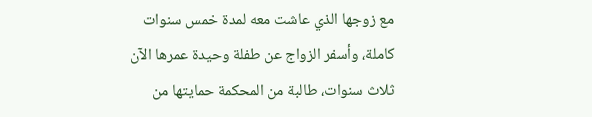مع زوجها الذي عاشت معه لمدة خمس سنوات كاملة، وأسفر الزواج عن طفلة وحيدة عمرها الآن ثلاث سنوات، طالبة من المحكمة حمايتها من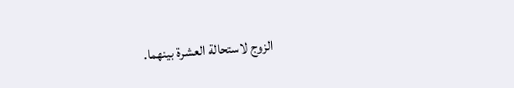الزوج لاستحالة العشرة بينهما.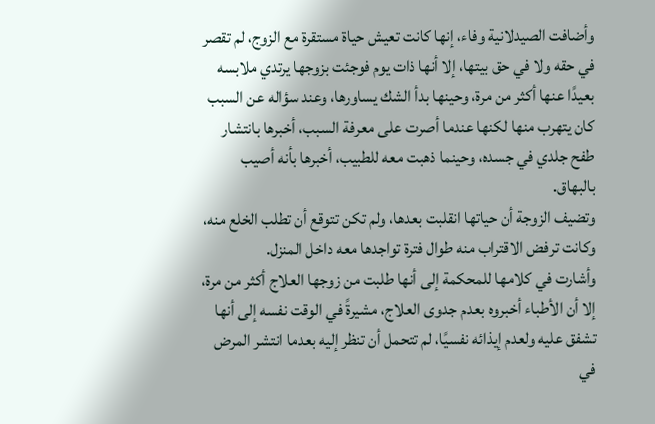وأضافت الصيدلانية وفاء، إنها كانت تعيش حياة مستقرة مع الزوج، لم تقصر في حقه ولا في حق بيتها، إلا أنها ذات يوم فوجئت بزوجها يرتدي ملابسه بعيدًا عنها أكثر من مرة، وحينها بدأ الشك يساورها، وعند سؤاله عن السبب كان يتهرب منها لكنها عندما أصرت على معرفة السبب، أخبرها بانتشار طفح جلدي في جسده، وحينما ذهبت معه للطبيب، أخبرها بأنه أصيب بالبهاق.
وتضيف الزوجة أن حياتها انقلبت بعدها، ولم تكن تتوقع أن تطلب الخلع منه، وكانت ترفض الاقتراب منه طوال فترة تواجدها معه داخل المنزل.
وأشارت في كلامها للمحكمة إلى أنها طلبت من زوجها العلاج أكثر من مرة، إلا أن الأطباء أخبروه بعدم جدوى العلاج، مشيرةً في الوقت نفسه إلى أنها تشفق عليه ولعدم إيذائه نفسيًا، لم تتحمل أن تنظر إليه بعدما انتشر المرض في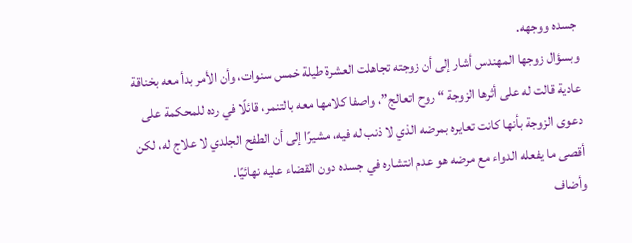جسده ووجهه.
وبسؤال زوجها المهندس أشار إلى أن زوجته تجاهلت العشرة طيلة خمس سنوات، وأن الأمر بدأ معه بخناقة عادية قالت له على أثرها الزوجة “ روح اتعالج”، واصفا كلامها معه بالتنمر، قائلًا في رده للمحكمة على دعوى الزوجة بأنها كانت تعايره بمرضه الذي لا ذنب له فيه، مشيرًا إلى أن الطفح الجلدي لا علاج له، لكن أقصى ما يفعله الدواء مع مرضه هو عدم انتشاره في جسده دون القضاء عليه نهائيًا.
وأضاف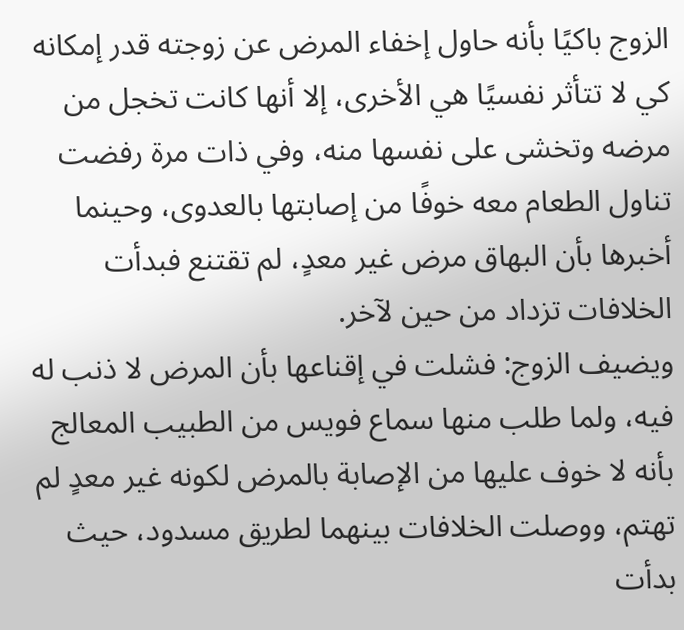الزوج باكيًا بأنه حاول إخفاء المرض عن زوجته قدر إمكانه كي لا تتأثر نفسيًا هي الأخرى، إلا أنها كانت تخجل من مرضه وتخشى على نفسها منه، وفي ذات مرة رفضت تناول الطعام معه خوفًا من إصابتها بالعدوى، وحينما أخبرها بأن البهاق مرض غير معدٍ، لم تقتنع فبدأت الخلافات تزداد من حين لآخر.
ويضيف الزوج: فشلت في إقناعها بأن المرض لا ذنب له فيه، ولما طلب منها سماع فويس من الطبيب المعالج بأنه لا خوف عليها من الإصابة بالمرض لكونه غير معدٍ لم تهتم، ووصلت الخلافات بينهما لطريق مسدود، حيث بدأت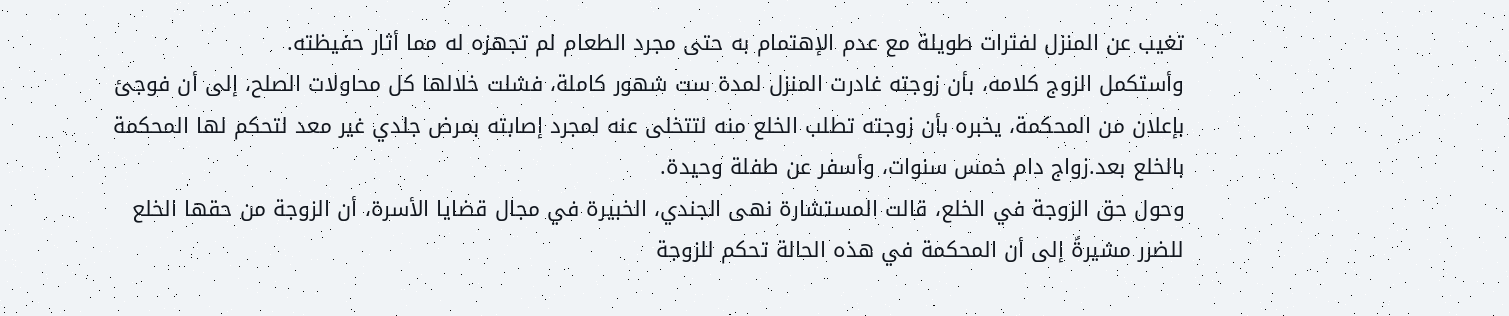تغيب عن المنزل لفترات طويلة مع عدم الإهتمام به حتى مجرد الطعام لم تجهزه له مما أثار حفيظته.
وأستكمل الزوج كلامه، بأن زوجته غادرت المنزل لمدة ست شهور كاملة، فشلت خلالها كل محاولات الصلح، إلى أن فوجئ بإعلان من المحكمة، يخبره بأن زوجته تطلب الخلع منه لتتخلى عنه لمجرد إصابته بمرض جلدي غير معد لتحكم لها المحكمة بالخلع بعد.زواج دام خمس سنوات، وأسفر عن طفلة وحيدة.
وحول حق الزوجة في الخلع، قالت المستشارة نهى الجندي، الخبيرة في مجال قضايا الأسرة، أن الزوجة من حقها الخلع للضرر مشيرةً إلى أن المحكمة في هذه الحالة تحكم للزوجة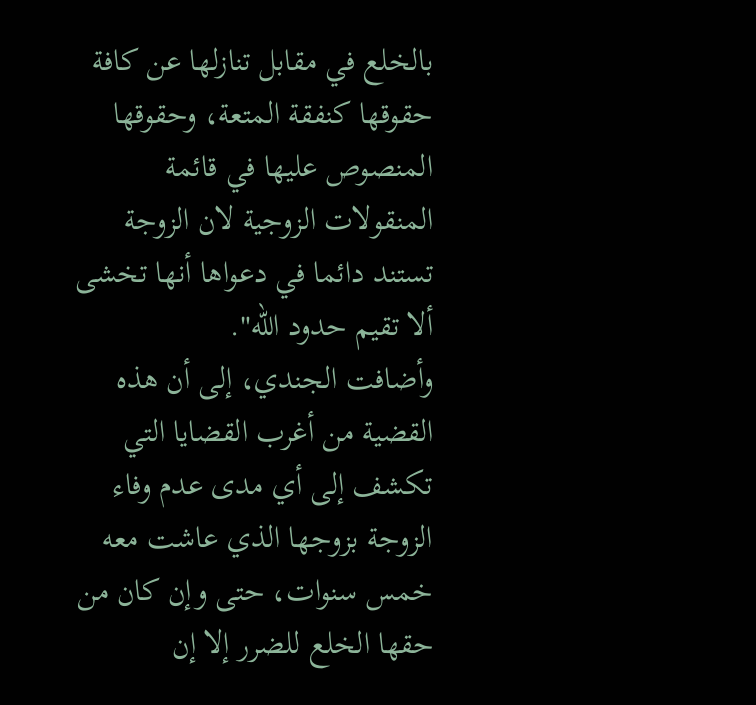بالخلع في مقابل تنازلها عن كافة حقوقها كنفقة المتعة، وحقوقها المنصوص عليها في قائمة المنقولات الزوجية لان الزوجة تستند دائما في دعواها أنها تخشى ألا تقيم حدود الله".
وأضافت الجندي، إلى أن هذه القضية من أغرب القضايا التي تكشف إلى أي مدى عدم وفاء الزوجة بزوجها الذي عاشت معه خمس سنوات، حتى وإن كان من حقها الخلع للضرر إلا إن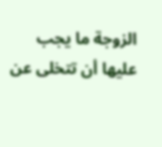الزوجة ما يجب عليها أن تتخلى عن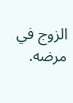الزوج في مرضه.